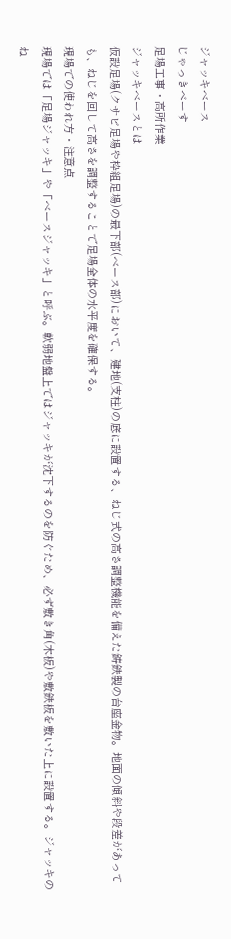ジャッキベース
じゃっきべーす
足場工事・高所作業
ジャッキベースとは
仮設足場(クサビ足場や枠組足場)の最下部(ベース部)において、建地(支柱)の底に設置する、ねじ式の高さ調整機能を備えた鋳鉄製の台座金物。地面の傾斜や段差があっても、ねじを回して高さを調整することで足場全体の水平度を確保する。
現場での使われ方・注意点
現場では「足場ジャッキ」や「ベースジャッキ」と呼ぶ。軟弱地盤上ではジャッキが沈下するのを防ぐため、必ず敷き角(木板)や敷鉄板を敷いた上に設置する。ジャッキのね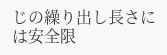じの繰り出し長さには安全限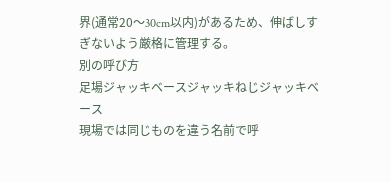界(通常20〜30cm以内)があるため、伸ばしすぎないよう厳格に管理する。
別の呼び方
足場ジャッキベースジャッキねじジャッキベース
現場では同じものを違う名前で呼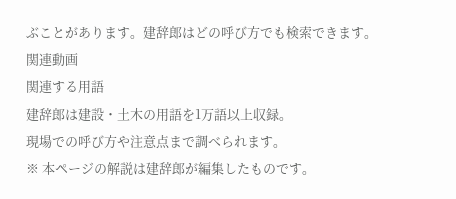ぶことがあります。建辞郎はどの呼び方でも検索できます。
関連動画
関連する用語
建辞郎は建設・土木の用語を1万語以上収録。
現場での呼び方や注意点まで調べられます。
※ 本ページの解説は建辞郎が編集したものです。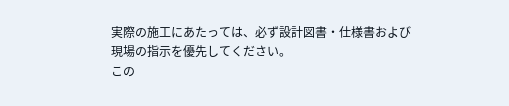実際の施工にあたっては、必ず設計図書・仕様書および現場の指示を優先してください。
この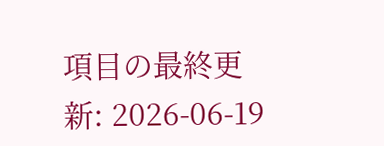項目の最終更新: 2026-06-19